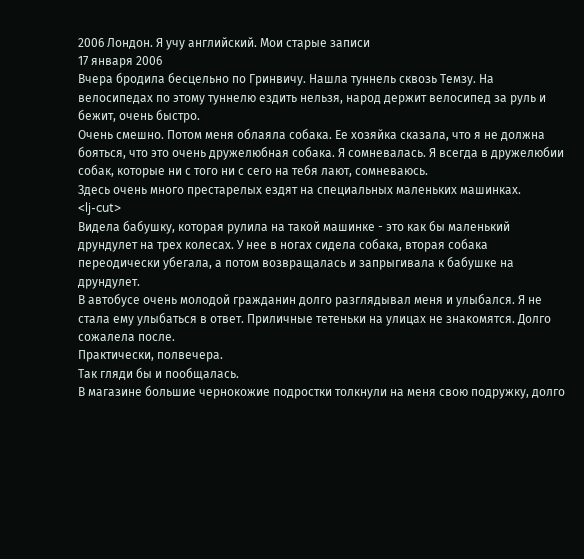2006 Лондон. Я учу английский. Мои старые записи
17 января 2006
Вчера бродила бесцельно по Гринвичу. Нашла туннель сквозь Темзу. На велосипедах по этому туннелю ездить нельзя, народ держит велосипед за руль и бежит, очень быстро.
Очень смешно. Потом меня облаяла собака. Ее хозяйка сказала, что я не должна бояться, что это очень дружелюбная собака. Я сомневалась. Я всегда в дружелюбии собак, которые ни с того ни с сего на тебя лают, сомневаюсь.
Здесь очень много престарелых ездят на специальных маленьких машинках.
<lj-cut>
Видела бабушку, которая рулила на такой машинке - это как бы маленький друндулет на трех колесах. У нее в ногах сидела собака, вторая собака переодически убегала, а потом возвращалась и запрыгивала к бабушке на друндулет.
В автобусе очень молодой гражданин долго разглядывал меня и улыбался. Я не стала ему улыбаться в ответ. Приличные тетеньки на улицах не знакомятся. Долго сожалела после.
Практически, полвечера.
Так гляди бы и пообщалась.
В магазине большие чернокожие подростки толкнули на меня свою подружку, долго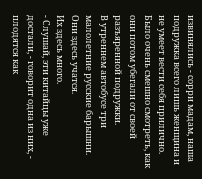извинялись - сорри мадам, наша подружка всего лишь женщина и не умеет вести себя прилично. Было очень смешно смотреть, как они потом убегали от своей разъяренной подружки.
В утреннем автобусе три малолетние русские барышни. Они здесь учатся.
Их здесь много.
- Слушай, эти китайцы уже достали, - говорит одна из них, - плодятся как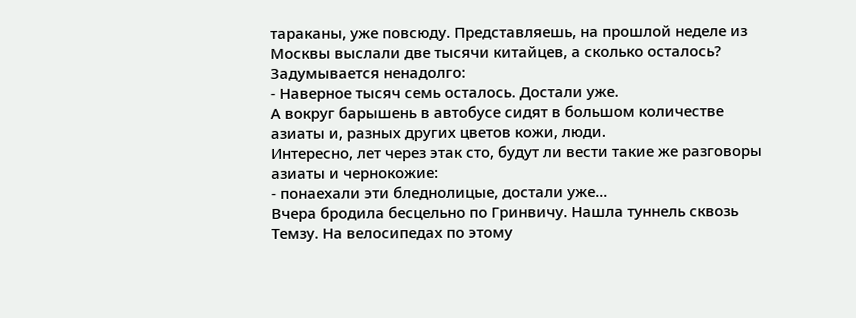тараканы, уже повсюду. Представляешь, на прошлой неделе из Москвы выслали две тысячи китайцев, а сколько осталось?
Задумывается ненадолго:
- Наверное тысяч семь осталось. Достали уже.
А вокруг барышень в автобусе сидят в большом количестве азиаты и, разных других цветов кожи, люди.
Интересно, лет через этак сто, будут ли вести такие же разговоры азиаты и чернокожие:
- понаехали эти бледнолицые, достали уже...
Вчера бродила бесцельно по Гринвичу. Нашла туннель сквозь Темзу. На велосипедах по этому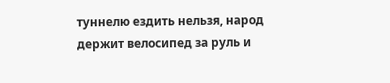туннелю ездить нельзя, народ держит велосипед за руль и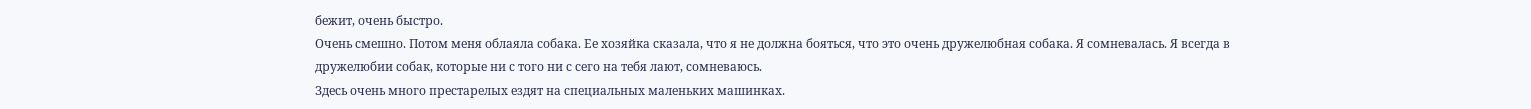бежит, очень быстро.
Очень смешно. Потом меня облаяла собака. Ее хозяйка сказала, что я не должна бояться, что это очень дружелюбная собака. Я сомневалась. Я всегда в дружелюбии собак, которые ни с того ни с сего на тебя лают, сомневаюсь.
Здесь очень много престарелых ездят на специальных маленьких машинках.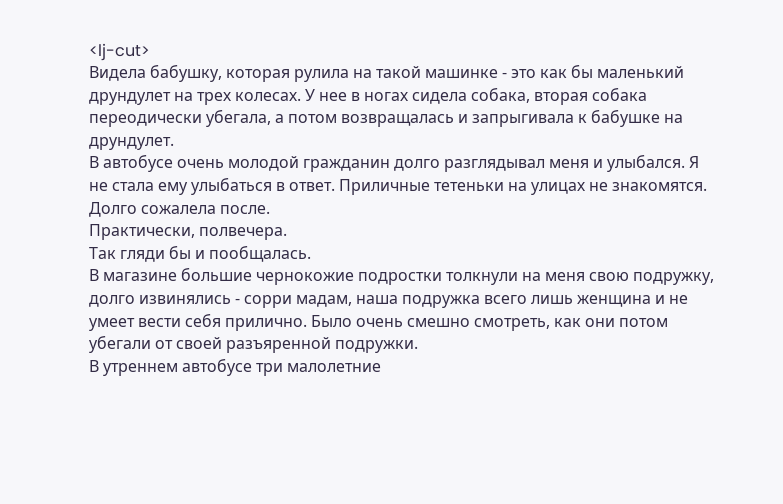<lj-cut>
Видела бабушку, которая рулила на такой машинке - это как бы маленький друндулет на трех колесах. У нее в ногах сидела собака, вторая собака переодически убегала, а потом возвращалась и запрыгивала к бабушке на друндулет.
В автобусе очень молодой гражданин долго разглядывал меня и улыбался. Я не стала ему улыбаться в ответ. Приличные тетеньки на улицах не знакомятся. Долго сожалела после.
Практически, полвечера.
Так гляди бы и пообщалась.
В магазине большие чернокожие подростки толкнули на меня свою подружку, долго извинялись - сорри мадам, наша подружка всего лишь женщина и не умеет вести себя прилично. Было очень смешно смотреть, как они потом убегали от своей разъяренной подружки.
В утреннем автобусе три малолетние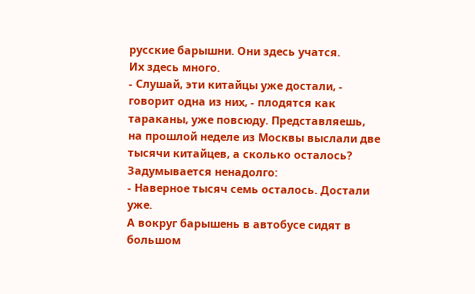русские барышни. Они здесь учатся.
Их здесь много.
- Слушай, эти китайцы уже достали, - говорит одна из них, - плодятся как тараканы, уже повсюду. Представляешь, на прошлой неделе из Москвы выслали две тысячи китайцев, а сколько осталось?
Задумывается ненадолго:
- Наверное тысяч семь осталось. Достали уже.
А вокруг барышень в автобусе сидят в большом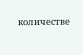количестве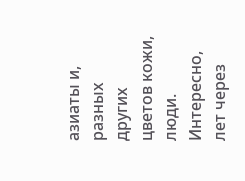азиаты и, разных других цветов кожи, люди.
Интересно, лет через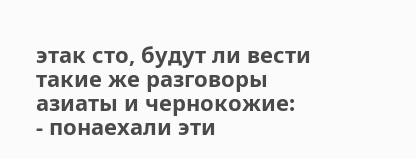этак сто, будут ли вести такие же разговоры азиаты и чернокожие:
- понаехали эти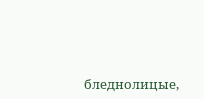бледнолицые,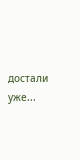достали уже...